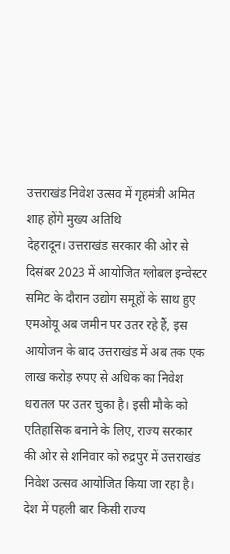उत्तराखंड निवेश उत्सव में गृहमंत्री अमित शाह होंगे मुख्य अतिथि
देहरादून। उत्तराखंड सरकार की ओर से दिसंबर 2023 में आयोजित ग्लोबल इन्वेस्टर समिट के दौरान उद्योग समूहों के साथ हुए एमओयू अब जमीन पर उतर रहे हैं, इस आयोजन के बाद उत्तराखंड में अब तक एक लाख करोड़ रुपए से अधिक का निवेश धरातल पर उतर चुका है। इसी मौके को एतिहासिक बनाने के लिए, राज्य सरकार की ओर से शनिवार को रुद्रपुर में उत्तराखंड निवेश उत्सव आयोजित किया जा रहा है। देश में पहली बार किसी राज्य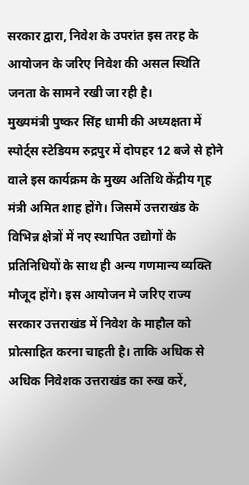सरकार द्वारा, निवेश के उपरांत इस तरह के आयोजन के जरिए निवेश की असल स्थिति जनता के सामने रखी जा रही है।
मुख्यमंत्री पुष्कर सिंह धामी की अध्यक्षता में स्पोर्ट्स स्टेडियम रुद्रपुर में दोपहर 12 बजे से होने वाले इस कार्यक्रम के मुख्य अतिथि केंद्रीय गृह मंत्री अमित शाह होंगे। जिसमें उत्तराखंड के विभिन्न क्षेत्रों में नए स्थापित उद्योगों के प्रतिनिधियों के साथ ही अन्य गणमान्य व्यक्ति मौजूद होंगे। इस आयोजन मे जरिए राज्य सरकार उत्तराखंड में निवेश के माहौल को प्रोत्साहित करना चाहती है। ताकि अधिक से अधिक निवेशक उत्तराखंड का रुख करें,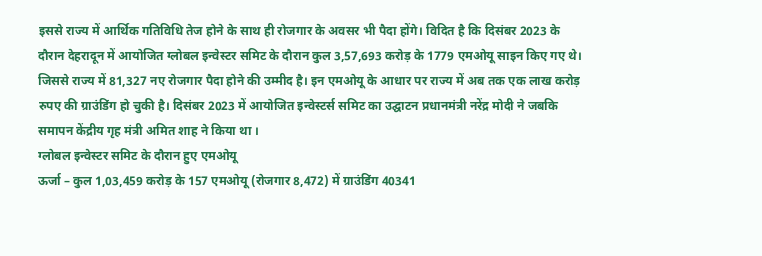इससे राज्य में आर्थिक गतिविधि तेज होने के साथ ही रोजगार के अवसर भी पैदा होंगे। विदित है कि दिसंबर 2023 के दौरान देहरादून में आयोजित ग्लोबल इन्वेस्टर समिट के दौरान कुल 3,57,693 करोड़ के 1779 एमओयू साइन किए गए थे। जिससे राज्य में 81,327 नए रोजगार पैदा होने की उम्मीद है। इन एमओयू के आधार पर राज्य में अब तक एक लाख करोड़ रुपए की ग्राउंडिंग हो चुकी है। दिसंबर 2023 में आयोजित इन्वेस्टर्स समिट का उद्घाटन प्रधानमंत्री नरेंद्र मोदी ने जबकि समापन केंद्रीय गृह मंत्री अमित शाह ने किया था ।
ग्लोबल इन्वेस्टर समिट के दौरान हुए एमओयू
ऊर्जा – कुल 1,03,459 करोड़ के 157 एमओयू (रोजगार 8,472) में ग्राउंडिंग 40341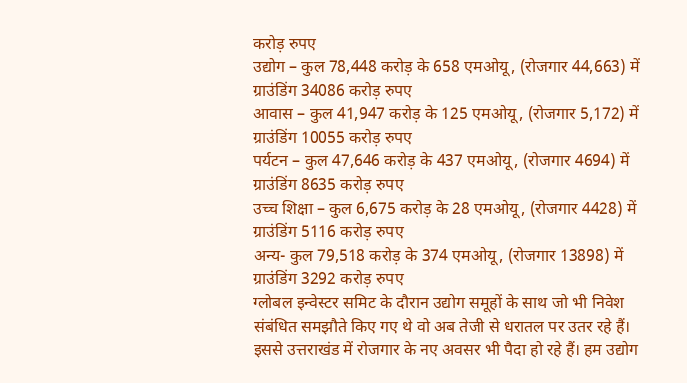करोड़ रुपए
उद्योग – कुल 78,448 करोड़ के 658 एमओयू, (रोजगार 44,663) में ग्राउंडिंग 34086 करोड़ रुपए
आवास – कुल 41,947 करोड़ के 125 एमओयू, (रोजगार 5,172) में ग्राउंडिंग 10055 करोड़ रुपए
पर्यटन – कुल 47,646 करोड़ के 437 एमओयू, (रोजगार 4694) में ग्राउंडिंग 8635 करोड़ रुपए
उच्च शिक्षा – कुल 6,675 करोड़ के 28 एमओयू, (रोजगार 4428) में ग्राउंडिंग 5116 करोड़ रुपए
अन्य- कुल 79,518 करोड़ के 374 एमओयू, (रोजगार 13898) में ग्राउंडिंग 3292 करोड़ रुपए
ग्लोबल इन्वेस्टर समिट के दौरान उद्योग समूहों के साथ जो भी निवेश संबंधित समझौते किए गए थे वो अब तेजी से धरातल पर उतर रहे हैं। इससे उत्तराखंड में रोजगार के नए अवसर भी पैदा हो रहे हैं। हम उद्योग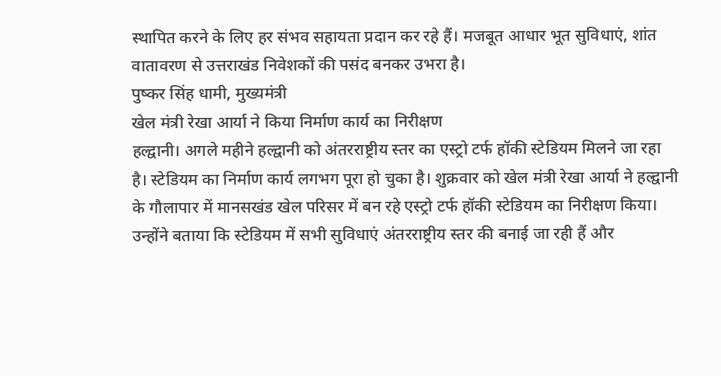स्थापित करने के लिए हर संभव सहायता प्रदान कर रहे हैं। मजबूत आधार भूत सुविधाएं, शांत वातावरण से उत्तराखंड निवेशकों की पसंद बनकर उभरा है।
पुष्कर सिंह धामी, मुख्यमंत्री
खेल मंत्री रेखा आर्या ने किया निर्माण कार्य का निरीक्षण
हल्द्वानी। अगले महीने हल्द्वानी को अंतरराष्ट्रीय स्तर का एस्ट्रो टर्फ हॉकी स्टेडियम मिलने जा रहा है। स्टेडियम का निर्माण कार्य लगभग पूरा हो चुका है। शुक्रवार को खेल मंत्री रेखा आर्या ने हल्द्वानी के गौलापार में मानसखंड खेल परिसर में बन रहे एस्ट्रो टर्फ हॉकी स्टेडियम का निरीक्षण किया। उन्होंने बताया कि स्टेडियम में सभी सुविधाएं अंतरराष्ट्रीय स्तर की बनाई जा रही हैं और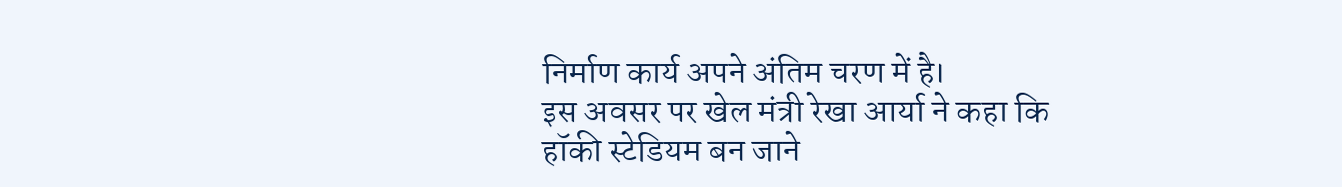निर्माण कार्य अपने अंतिम चरण में है।
इस अवसर पर खेल मंत्री रेखा आर्या ने कहा कि हॉकी स्टेडियम बन जाने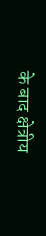के बाद क्षेत्रीय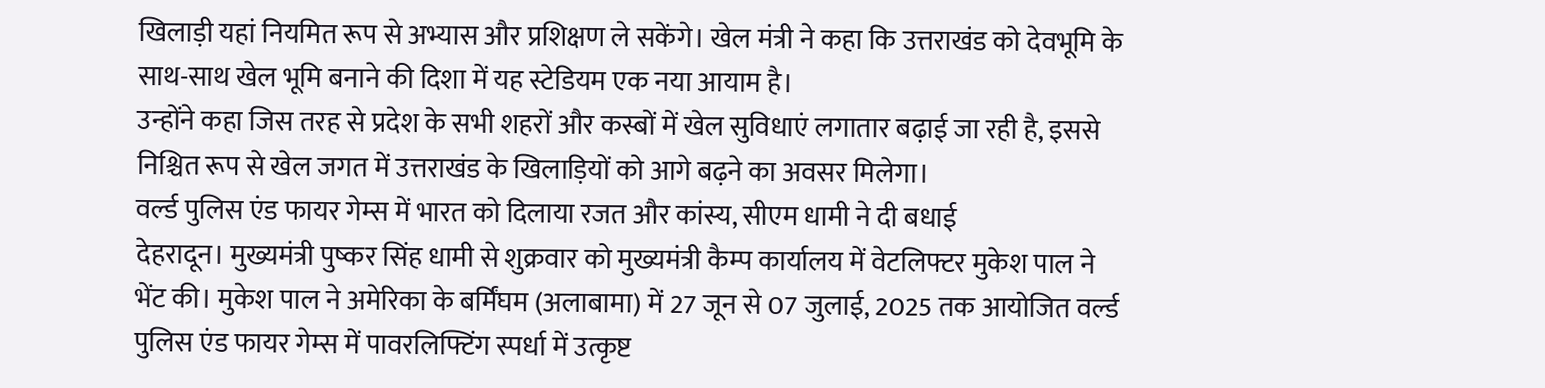खिलाड़ी यहां नियमित रूप से अभ्यास और प्रशिक्षण ले सकेंगे। खेल मंत्री ने कहा कि उत्तराखंड को देवभूमि के साथ-साथ खेल भूमि बनाने की दिशा में यह स्टेडियम एक नया आयाम है।
उन्होंने कहा जिस तरह से प्रदेश के सभी शहरों और कस्बों में खेल सुविधाएं लगातार बढ़ाई जा रही है, इससे निश्चित रूप से खेल जगत में उत्तराखंड के खिलाड़ियों को आगे बढ़ने का अवसर मिलेगा।
वर्ल्ड पुलिस एंड फायर गेम्स में भारत को दिलाया रजत और कांस्य, सीएम धामी ने दी बधाई
देहरादून। मुख्यमंत्री पुष्कर सिंह धामी से शुक्रवार को मुख्यमंत्री कैम्प कार्यालय में वेटलिफ्टर मुकेश पाल ने भेंट की। मुकेश पाल ने अमेरिका के बर्मिंघम (अलाबामा) में 27 जून से 07 जुलाई, 2025 तक आयोजित वर्ल्ड पुलिस एंड फायर गेम्स में पावरलिफ्टिंग स्पर्धा में उत्कृष्ट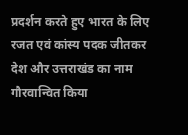प्रदर्शन करते हुए भारत के लिए रजत एवं कांस्य पदक जीतकर देश और उत्तराखंड का नाम गौरवान्वित किया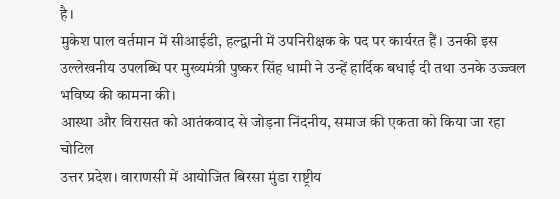है।
मुकेश पाल वर्तमान में सीआईडी, हल्द्वानी में उपनिरीक्षक के पद पर कार्यरत हैं। उनकी इस उल्लेखनीय उपलब्धि पर मुख्यमंत्री पुष्कर सिंह धामी ने उन्हें हार्दिक बधाई दी तथा उनके उज्ज्वल भविष्य की कामना की।
आस्था और विरासत को आतंकवाद से जोड़ना निंदनीय, समाज की एकता को किया जा रहा चोटिल
उत्तर प्रदेश। वाराणसी में आयोजित बिरसा मुंडा राष्ट्रीय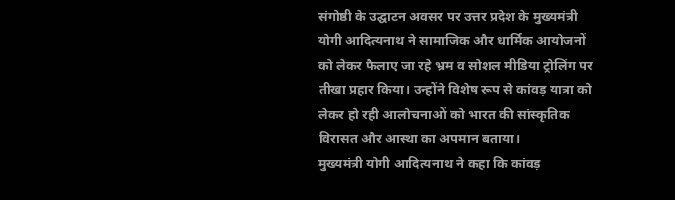संगोष्ठी के उद्घाटन अवसर पर उत्तर प्रदेश के मुख्यमंत्री योगी आदित्यनाथ ने सामाजिक और धार्मिक आयोजनों को लेकर फैलाए जा रहे भ्रम व सोशल मीडिया ट्रोलिंग पर तीखा प्रहार किया। उन्होंने विशेष रूप से कांवड़ यात्रा को लेकर हो रही आलोचनाओं को भारत की सांस्कृतिक विरासत और आस्था का अपमान बताया।
मुख्यमंत्री योगी आदित्यनाथ ने कहा कि कांवड़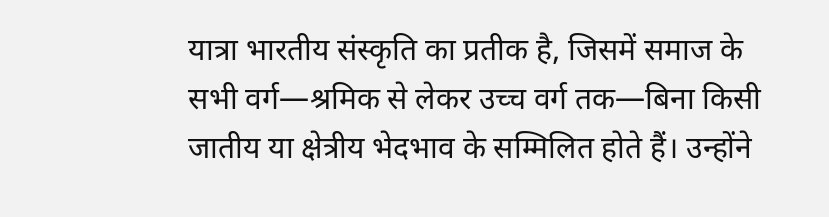यात्रा भारतीय संस्कृति का प्रतीक है, जिसमें समाज के सभी वर्ग—श्रमिक से लेकर उच्च वर्ग तक—बिना किसी जातीय या क्षेत्रीय भेदभाव के सम्मिलित होते हैं। उन्होंने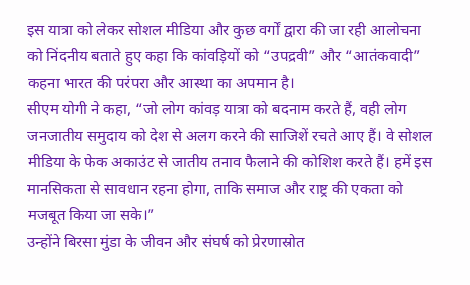इस यात्रा को लेकर सोशल मीडिया और कुछ वर्गों द्वारा की जा रही आलोचना को निंदनीय बताते हुए कहा कि कांवड़ियों को “उपद्रवी” और “आतंकवादी” कहना भारत की परंपरा और आस्था का अपमान है।
सीएम योगी ने कहा, “जो लोग कांवड़ यात्रा को बदनाम करते हैं, वही लोग जनजातीय समुदाय को देश से अलग करने की साजिशें रचते आए हैं। वे सोशल मीडिया के फेक अकाउंट से जातीय तनाव फैलाने की कोशिश करते हैं। हमें इस मानसिकता से सावधान रहना होगा, ताकि समाज और राष्ट्र की एकता को मजबूत किया जा सके।”
उन्होंने बिरसा मुंडा के जीवन और संघर्ष को प्रेरणास्रोत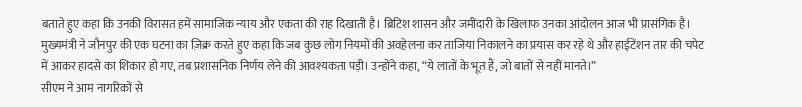बताते हुए कहा कि उनकी विरासत हमें सामाजिक न्याय और एकता की राह दिखाती है। ब्रिटिश शासन और जमींदारी के खिलाफ उनका आंदोलन आज भी प्रासंगिक है।
मुख्यमंत्री ने जौनपुर की एक घटना का ज़िक्र करते हुए कहा कि जब कुछ लोग नियमों की अवहेलना कर ताजिया निकालने का प्रयास कर रहे थे और हाईटेंशन तार की चपेट में आकर हादसे का शिकार हो गए, तब प्रशासनिक निर्णय लेने की आवश्यकता पड़ी। उन्होंने कहा, “ये लातों के भूत हैं, जो बातों से नहीं मानते।”
सीएम ने आम नागरिकों से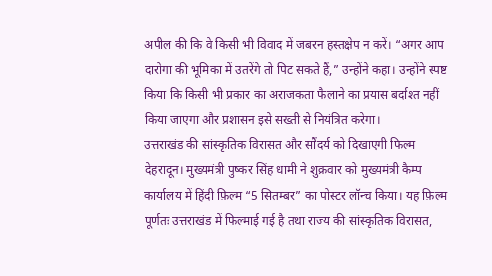अपील की कि वे किसी भी विवाद में जबरन हस्तक्षेप न करें। “अगर आप दारोगा की भूमिका में उतरेंगे तो पिट सकते हैं,” उन्होंने कहा। उन्होंने स्पष्ट किया कि किसी भी प्रकार का अराजकता फैलाने का प्रयास बर्दाश्त नहीं किया जाएगा और प्रशासन इसे सख्ती से नियंत्रित करेगा।
उत्तराखंड की सांस्कृतिक विरासत और सौंदर्य को दिखाएगी फिल्म
देहरादून। मुख्यमंत्री पुष्कर सिंह धामी ने शुक्रवार को मुख्यमंत्री कैम्प कार्यालय में हिंदी फ़िल्म “5 सितम्बर” का पोस्टर लॉन्च किया। यह फ़िल्म पूर्णतः उत्तराखंड में फिल्माई गई है तथा राज्य की सांस्कृतिक विरासत,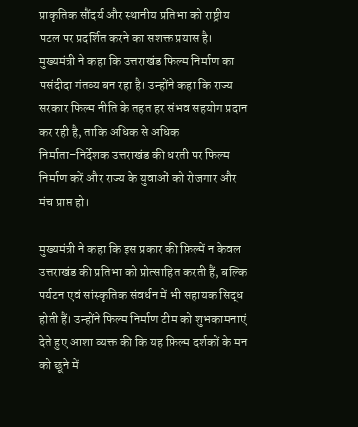प्राकृतिक सौंदर्य और स्थानीय प्रतिभा को राष्ट्रीय पटल पर प्रदर्शित करने का सशक्त प्रयास है।
मुख्यमंत्री ने कहा कि उत्तराखंड फिल्म निर्माण का पसंदीदा गंतव्य बन रहा है। उन्होंने कहा कि राज्य सरकार फिल्म नीति के तहत हर संभव सहयोग प्रदान कर रही है, ताकि अधिक से अधिक निर्माता–निर्देशक उत्तराखंड की धरती पर फिल्म निर्माण करें और राज्य के युवाओं को रोजगार और मंच प्राप्त हो।

मुख्यमंत्री ने कहा कि इस प्रकार की फ़िल्में न केवल उत्तराखंड की प्रतिभा को प्रोत्साहित करती हैं, बल्कि पर्यटन एवं सांस्कृतिक संवर्धन में भी सहायक सिद्ध होती हैं। उन्होंने फिल्म निर्माण टीम को शुभकामनाएं देते हुए आशा व्यक्त की कि यह फ़िल्म दर्शकों के मन को छूने में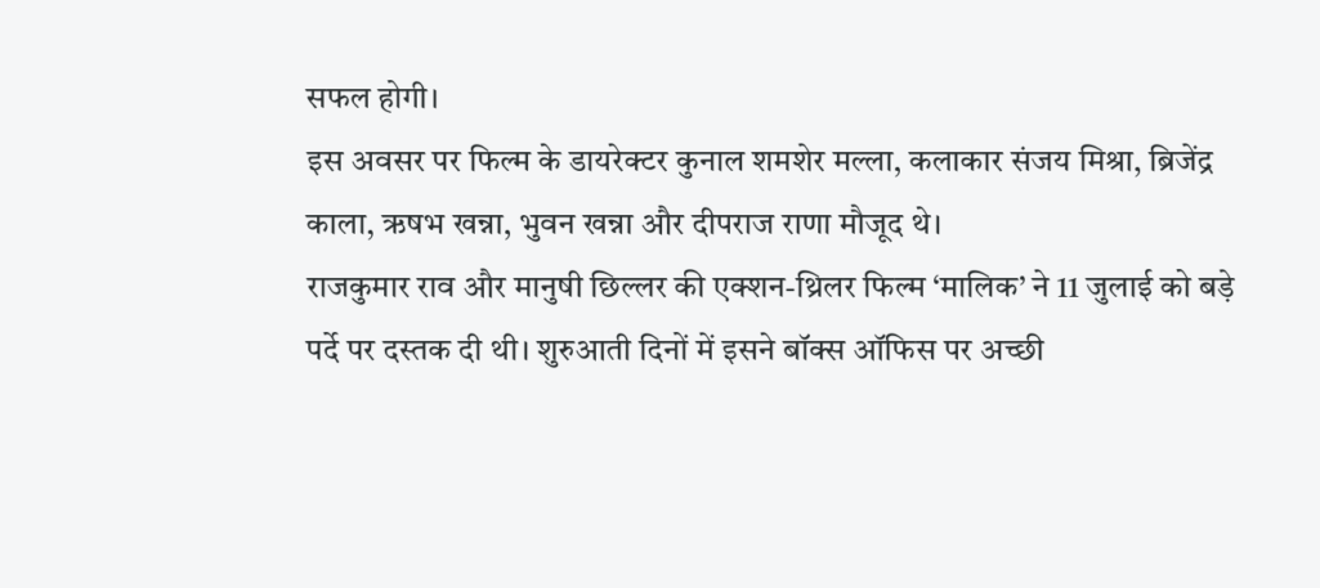सफल होगी।
इस अवसर पर फिल्म के डायरेक्टर कुनाल शमशेर मल्ला, कलाकार संजय मिश्रा, ब्रिजेंद्र काला, ऋषभ खन्ना, भुवन खन्ना और दीपराज राणा मौजूद थे।
राजकुमार राव और मानुषी छिल्लर की एक्शन-थ्रिलर फिल्म ‘मालिक’ ने 11 जुलाई को बड़े पर्दे पर दस्तक दी थी। शुरुआती दिनों में इसने बॉक्स ऑफिस पर अच्छी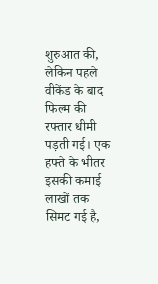शुरुआत की, लेकिन पहले वीकेंड के बाद फिल्म की रफ्तार धीमी पड़ती गई। एक हफ्ते के भीतर इसकी कमाई लाखों तक सिमट गई है,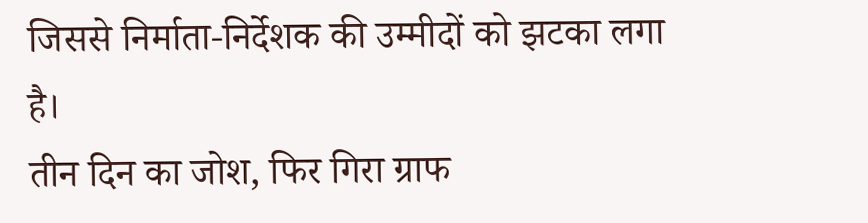जिससे निर्माता-निर्देशक की उम्मीदों को झटका लगा है।
तीन दिन का जोश, फिर गिरा ग्राफ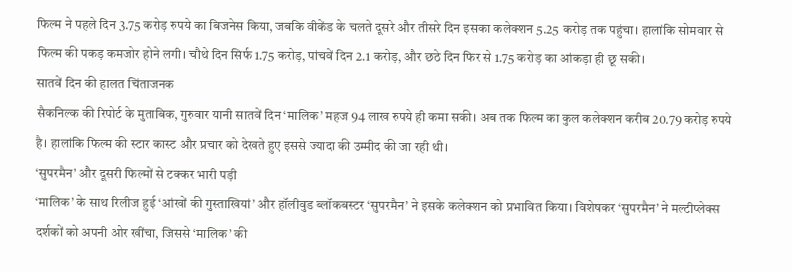फिल्म ने पहले दिन 3.75 करोड़ रुपये का बिजनेस किया, जबकि वीकेंड के चलते दूसरे और तीसरे दिन इसका कलेक्शन 5.25 करोड़ तक पहुंचा। हालांकि सोमवार से फिल्म की पकड़ कमजोर होने लगी। चौथे दिन सिर्फ 1.75 करोड़, पांचवें दिन 2.1 करोड़, और छठे दिन फिर से 1.75 करोड़ का आंकड़ा ही छू सकी।
सातवें दिन की हालत चिंताजनक
सैकनिल्क की रिपोर्ट के मुताबिक, गुरुवार यानी सातवें दिन ‘मालिक’ महज 94 लाख रुपये ही कमा सकी। अब तक फिल्म का कुल कलेक्शन करीब 20.79 करोड़ रुपये है। हालांकि फिल्म की स्टार कास्ट और प्रचार को देखते हुए इससे ज्यादा की उम्मीद की जा रही थी।
‘सुपरमैन’ और दूसरी फिल्मों से टक्कर भारी पड़ी
‘मालिक’ के साथ रिलीज हुई ‘आंखों की गुस्ताखियां’ और हॉलीवुड ब्लॉकबस्टर ‘सुपरमैन’ ने इसके कलेक्शन को प्रभावित किया। विशेषकर ‘सुपरमैन’ ने मल्टीप्लेक्स दर्शकों को अपनी ओर खींचा, जिससे ‘मालिक’ की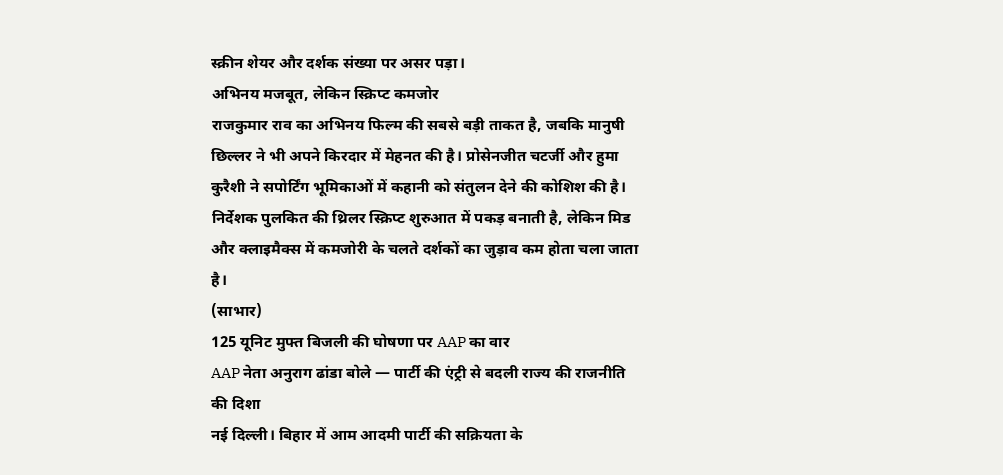स्क्रीन शेयर और दर्शक संख्या पर असर पड़ा।
अभिनय मजबूत, लेकिन स्क्रिप्ट कमजोर
राजकुमार राव का अभिनय फिल्म की सबसे बड़ी ताकत है, जबकि मानुषी छिल्लर ने भी अपने किरदार में मेहनत की है। प्रोसेनजीत चटर्जी और हुमा कुरैशी ने सपोर्टिंग भूमिकाओं में कहानी को संतुलन देने की कोशिश की है। निर्देशक पुलकित की थ्रिलर स्क्रिप्ट शुरुआत में पकड़ बनाती है, लेकिन मिड और क्लाइमैक्स में कमजोरी के चलते दर्शकों का जुड़ाव कम होता चला जाता है।
(साभार)
125 यूनिट मुफ्त बिजली की घोषणा पर AAP का वार
AAP नेता अनुराग ढांडा बोले — पार्टी की एंट्री से बदली राज्य की राजनीति की दिशा
नई दिल्ली। बिहार में आम आदमी पार्टी की सक्रियता के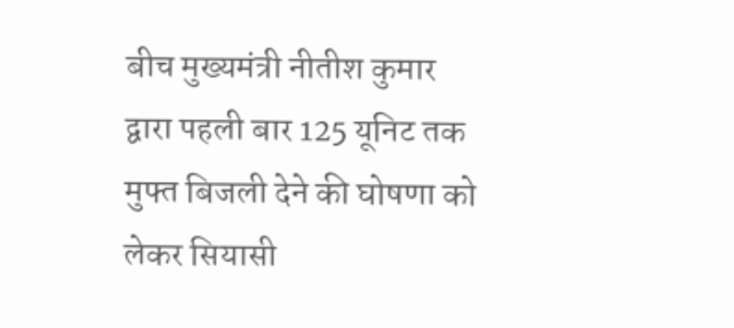बीच मुख्यमंत्री नीतीश कुमार द्वारा पहली बार 125 यूनिट तक मुफ्त बिजली देने की घोषणा को लेकर सियासी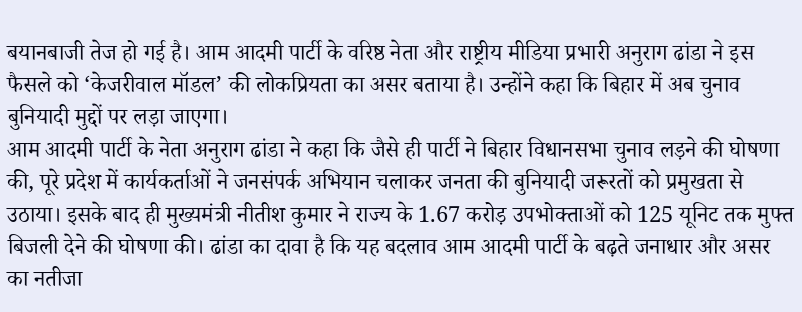बयानबाजी तेज हो गई है। आम आदमी पार्टी के वरिष्ठ नेता और राष्ट्रीय मीडिया प्रभारी अनुराग ढांडा ने इस फैसले को ‘केजरीवाल मॉडल’ की लोकप्रियता का असर बताया है। उन्होंने कहा कि बिहार में अब चुनाव बुनियादी मुद्दों पर लड़ा जाएगा।
आम आदमी पार्टी के नेता अनुराग ढांडा ने कहा कि जैसे ही पार्टी ने बिहार विधानसभा चुनाव लड़ने की घोषणा की, पूरे प्रदेश में कार्यकर्ताओं ने जनसंपर्क अभियान चलाकर जनता की बुनियादी जरूरतों को प्रमुखता से उठाया। इसके बाद ही मुख्यमंत्री नीतीश कुमार ने राज्य के 1.67 करोड़ उपभोक्ताओं को 125 यूनिट तक मुफ्त बिजली देने की घोषणा की। ढांडा का दावा है कि यह बदलाव आम आदमी पार्टी के बढ़ते जनाधार और असर का नतीजा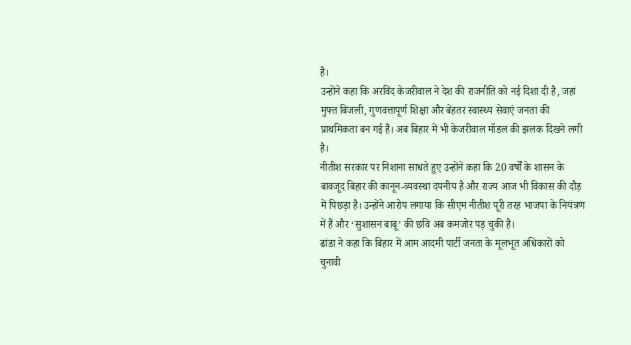है।
उन्होंने कहा कि अरविंद केजरीवाल ने देश की राजनीति को नई दिशा दी है, जहां मुफ्त बिजली, गुणवत्तापूर्ण शिक्षा और बेहतर स्वास्थ्य सेवाएं जनता की प्राथमिकता बन गई हैं। अब बिहार में भी केजरीवाल मॉडल की झलक दिखने लगी है।
नीतीश सरकार पर निशाना साधते हुए उन्होंने कहा कि 20 वर्षों के शासन के बावजूद बिहार की कानून-व्यवस्था दयनीय है और राज्य आज भी विकास की दौड़ में पिछड़ा है। उन्होंने आरोप लगाया कि सीएम नीतीश पूरी तरह भाजपा के नियंत्रण में हैं और ‘सुशासन बाबू’ की छवि अब कमजोर पड़ चुकी है।
ढांडा ने कहा कि बिहार में आम आदमी पार्टी जनता के मूलभूत अधिकारों को चुनावी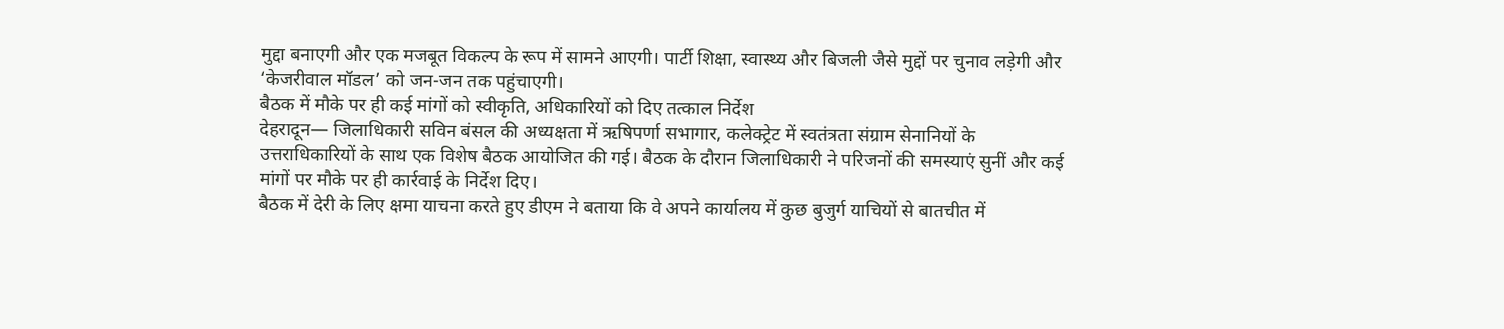मुद्दा बनाएगी और एक मजबूत विकल्प के रूप में सामने आएगी। पार्टी शिक्षा, स्वास्थ्य और बिजली जैसे मुद्दों पर चुनाव लड़ेगी और ‘केजरीवाल मॉडल’ को जन-जन तक पहुंचाएगी।
बैठक में मौके पर ही कई मांगों को स्वीकृति, अधिकारियों को दिए तत्काल निर्देश
देहरादून— जिलाधिकारी सविन बंसल की अध्यक्षता में ऋषिपर्णा सभागार, कलेक्ट्रेट में स्वतंत्रता संग्राम सेनानियों के उत्तराधिकारियों के साथ एक विशेष बैठक आयोजित की गई। बैठक के दौरान जिलाधिकारी ने परिजनों की समस्याएं सुनीं और कई मांगों पर मौके पर ही कार्रवाई के निर्देश दिए।
बैठक में देरी के लिए क्षमा याचना करते हुए डीएम ने बताया कि वे अपने कार्यालय में कुछ बुजुर्ग याचियों से बातचीत में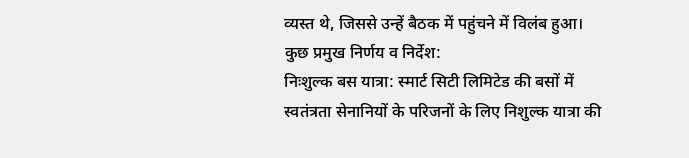व्यस्त थे, जिससे उन्हें बैठक में पहुंचने में विलंब हुआ।
कुछ प्रमुख निर्णय व निर्देश:
निःशुल्क बस यात्रा: स्मार्ट सिटी लिमिटेड की बसों में स्वतंत्रता सेनानियों के परिजनों के लिए निशुल्क यात्रा की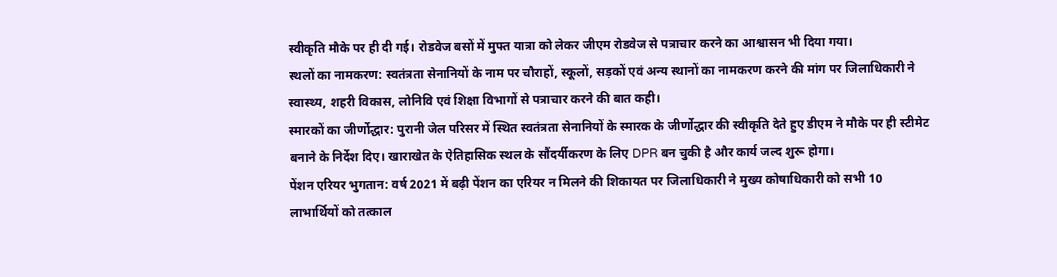स्वीकृति मौके पर ही दी गई। रोडवेज बसों में मुफ्त यात्रा को लेकर जीएम रोडवेज से पत्राचार करने का आश्वासन भी दिया गया।
स्थलों का नामकरण: स्वतंत्रता सेनानियों के नाम पर चौराहों, स्कूलों, सड़कों एवं अन्य स्थानों का नामकरण करने की मांग पर जिलाधिकारी ने स्वास्थ्य, शहरी विकास, लोनिवि एवं शिक्षा विभागों से पत्राचार करने की बात कही।
स्मारकों का जीर्णोद्धार: पुरानी जेल परिसर में स्थित स्वतंत्रता सेनानियों के स्मारक के जीर्णोद्धार की स्वीकृति देते हुए डीएम ने मौके पर ही स्टीमेट बनाने के निर्देश दिए। खाराखेत के ऐतिहासिक स्थल के सौंदर्यीकरण के लिए DPR बन चुकी है और कार्य जल्द शुरू होगा।
पेंशन एरियर भुगतान: वर्ष 2021 में बढ़ी पेंशन का एरियर न मिलने की शिकायत पर जिलाधिकारी ने मुख्य कोषाधिकारी को सभी 10 लाभार्थियों को तत्काल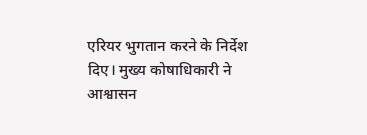एरियर भुगतान करने के निर्देश दिए। मुख्य कोषाधिकारी ने आश्वासन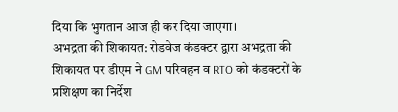दिया कि भुगतान आज ही कर दिया जाएगा।
अभद्रता की शिकायत: रोडवेज कंडक्टर द्वारा अभद्रता की शिकायत पर डीएम ने GM परिवहन व RTO को कंडक्टरों के प्रशिक्षण का निर्देश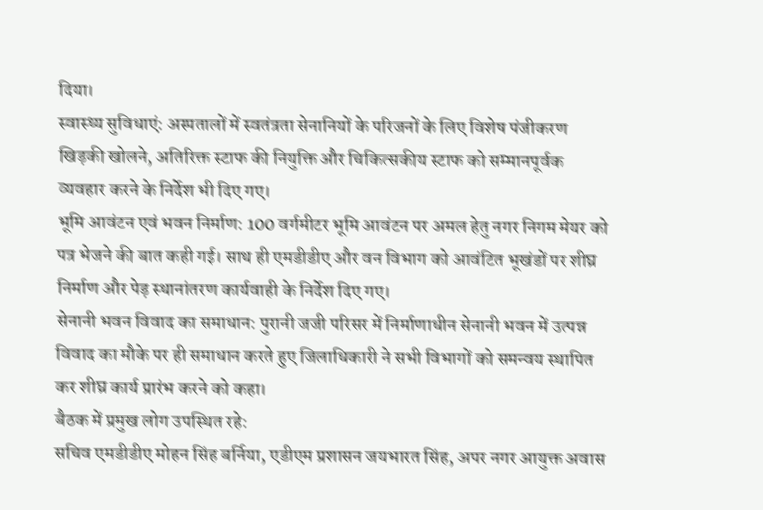दिया।
स्वास्थ्य सुविधाएं: अस्पतालों में स्वतंत्रता सेनानियों के परिजनों के लिए विशेष पंजीकरण खिड़की खोलने, अतिरिक्त स्टाफ की नियुक्ति और चिकित्सकीय स्टाफ को सम्मानपूर्वक व्यवहार करने के निर्देश भी दिए गए।
भूमि आवंटन एवं भवन निर्माण: 100 वर्गमीटर भूमि आवंटन पर अमल हेतु नगर निगम मेयर को पत्र भेजने की बात कही गई। साथ ही एमडीडीए और वन विभाग को आवंटित भूखंडों पर शीघ्र निर्माण और पेड़ स्थानांतरण कार्यवाही के निर्देश दिए गए।
सेनानी भवन विवाद का समाधान: पुरानी जजी परिसर में निर्माणाधीन सेनानी भवन में उत्पन्न विवाद का मौके पर ही समाधान करते हुए जिलाधिकारी ने सभी विभागों को समन्वय स्थापित कर शीघ्र कार्य प्रारंभ करने को कहा।
बैठक में प्रमुख लोग उपस्थित रहे:
सचिव एमडीडीए मोहन सिंह बर्निया, एडीएम प्रशासन जयभारत सिंह, अपर नगर आयुक्त अवास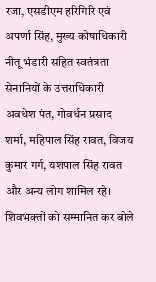रजा, एसडीएम हरिगिरि एवं अपर्णा सिंह, मुख्य कोषाधिकारी नीतू भंडारी सहित स्वतंत्रता सेनानियों के उत्तराधिकारी अवधेश पंत, गोवर्धन प्रसाद शर्मा, महिपाल सिंह रावत, विजय कुमार गर्ग, यशपाल सिंह रावत और अन्य लोग शामिल रहे।
शिवभक्तों को सम्मानित कर बोले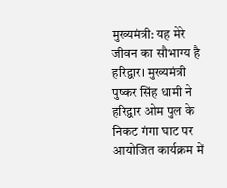मुख्यमंत्री: यह मेरे जीवन का सौभाग्य है
हरिद्वार। मुख्यमंत्री पुष्कर सिंह धामी ने हरिद्वार ओम पुल के निकट गंगा घाट पर आयोजित कार्यक्रम में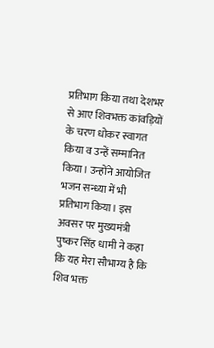प्रतिभाग किया तथा देशभर से आए शिवभक्त कांवड़ियों के चरण धोकर स्वागत किया व उन्हें सम्मानित किया। उन्होंने आयोजित भजन सन्ध्या में भी प्रतिभाग किया। इस अवसर पर मुख्यमंत्री पुष्कर सिंह धामी ने कहा कि यह मेरा सौभाग्य है कि शिव भक्त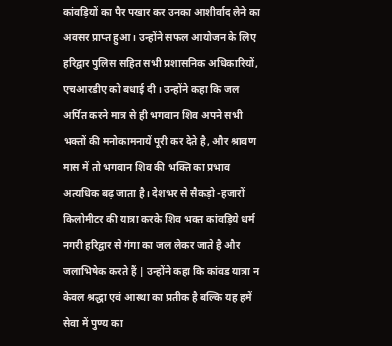कांवड़ियों का पैर पखार कर उनका आशीर्वाद लेने का अवसर प्राप्त हुआ। उन्होंने सफल आयोजन के लिए हरिद्वार पुलिस सहित सभी प्रशासनिक अधिकारियों, एचआरडीए को बधाई दी। उन्होंने कहा कि जल अर्पित करने मात्र से ही भगवान शिव अपने सभी भक्तों की मनोकामनायें पूरी कर देते है, और श्रावण मास में तो भगवान शिव की भक्ति का प्रभाव अत्यधिक बढ़ जाता है। देशभर से सैकड़ो -हजारों किलोमीटर की यात्रा करके शिव भक्त कांवड़िये धर्म नगरी हरिद्वार से गंगा का जल लेकर जाते है और जलाभिषेक करते हैं | उन्होंने कहा कि कांवड यात्रा न केवल श्रद्धा एवं आस्था का प्रतीक है बल्कि यह हमें सेवा में पुण्य का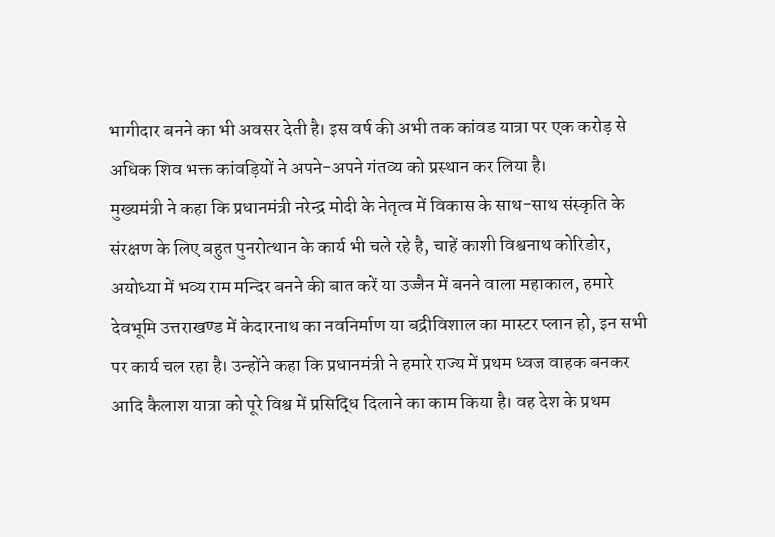भागीदार बनने का भी अवसर देती है। इस वर्ष की अभी तक कांवड यात्रा पर एक करोड़ से अधिक शिव भक्त कांवड़ियों ने अपने-अपने गंतव्य को प्रस्थान कर लिया है।
मुख्यमंत्री ने कहा कि प्रधानमंत्री नरेन्द्र मोदी के नेतृत्व में विकास के साथ-साथ संस्कृति के संरक्षण के लिए बहुत पुनरोत्थान के कार्य भी चले रहे है, चाहें काशी विश्वनाथ कोरिडोर, अयोध्या में भव्य राम मन्दिर बनने की बात करें या उज्जैन में बनने वाला महाकाल, हमारे देवभूमि उत्तराखण्ड में केदारनाथ का नवनिर्माण या बद्रीविशाल का मास्टर प्लान हो, इन सभी पर कार्य चल रहा है। उन्होंने कहा कि प्रधानमंत्री ने हमारे राज्य में प्रथम ध्वज वाहक बनकर आदि कैलाश यात्रा को पूरे विश्व में प्रसिद्धि दिलाने का काम किया है। वह देश के प्रथम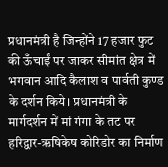प्रधानमंत्री है जिन्होंने 17 हजार फुट की ऊँचाईं पर जाकर सीमांत क्षेत्र में भगवान आदि कैलाश व पार्वती कुण्ड के दर्शन किये। प्रधानमंत्री के मार्गदर्शन में मां गंगा के तट पर हरिद्वार-ऋषिकेष कोरिडोर का निर्माण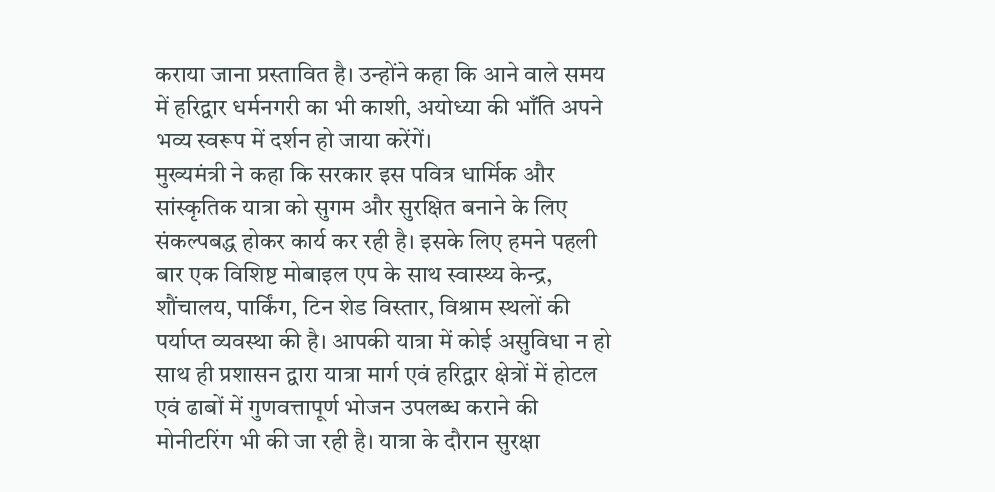कराया जाना प्रस्तावित है। उन्होंने कहा कि आने वाले समय में हरिद्वार धर्मनगरी का भी काशी, अयोध्या की भाँति अपने भव्य स्वरूप में दर्शन हो जाया करेंगें।
मुख्यमंत्री ने कहा कि सरकार इस पवित्र धार्मिक और सांस्कृतिक यात्रा को सुगम और सुरक्षित बनाने के लिए संकल्पबद्ध होकर कार्य कर रही है। इसके लिए हमने पहली बार एक विशिष्ट मोबाइल एप के साथ स्वास्थ्य केन्द्र, शौंचालय, पार्किंग, टिन शेड विस्तार, विश्राम स्थलों की पर्याप्त व्यवस्था की है। आपकी यात्रा में कोई असुविधा न हो साथ ही प्रशासन द्वारा यात्रा मार्ग एवं हरिद्वार क्षेत्रों में होटल एवं ढाबों में गुणवत्तापूर्ण भोजन उपलब्ध कराने की मोनीटरिंग भी की जा रही है। यात्रा के दौरान सुरक्षा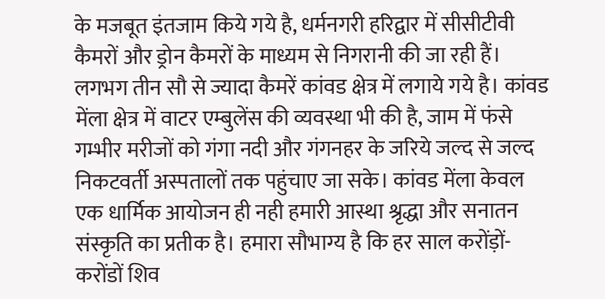के मजबूत इंतजाम किये गये है, धर्मनगरी हरिद्वार में सीसीटीवी कैमरों और ड्रोन कैमरों के माध्यम से निगरानी की जा रही हैं। लगभग तीन सौ से ज्यादा कैमरें कांवड क्षेत्र में लगाये गये है। कांवड मेंला क्षेत्र में वाटर एम्बुलेंस की व्यवस्था भी की है, जाम में फंसे गम्भीर मरीजों को गंगा नदी और गंगनहर के जरिये जल्द से जल्द निकटवर्ती अस्पतालों तक पहुंचाए जा सके। कांवड मेंला केवल एक धार्मिक आयोजन ही नही हमारी आस्था श्रृद्धा और सनातन संस्कृति का प्रतीक है। हमारा सौभाग्य है कि हर साल करोंड़ों-करोंडों शिव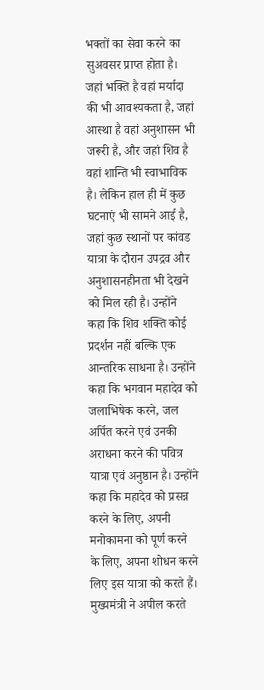भक्तों का सेवा करने का सुअवसर प्राप्त होता है। जहां भक्ति है वहां मर्यादा की भी आवश्यकता है, जहां आस्था है वहां अनुशासन भी जरूरी है, और जहां शिव है वहां शान्ति भी स्वाभाविक है। लेकिन हाल ही में कुछ घटनाएं भी सामने आई है, जहां कुछ स्थानों पर कांवड यात्रा के दौरान उपद्रव और अनुशासनहीनता भी देखने को मिल रही है। उन्होंने कहा कि शिव शक्ति कोई प्रदर्शन नहीं बल्कि एक आन्तरिक साधना है। उन्होंने कहा कि भगवान महादेव को जलाभिषेक करने, जल अर्पित करने एवं उनकी अराधना करने की पवित्र यात्रा एवं अनुष्ठान है। उन्होंने कहा कि महादेव को प्रसन्न करने के लिए, अपनी मनोकामना को पूर्ण करने के लिए, अपना शोधन करने लिए इस यात्रा को करते हैं।
मुख्यमंत्री ने अपील करते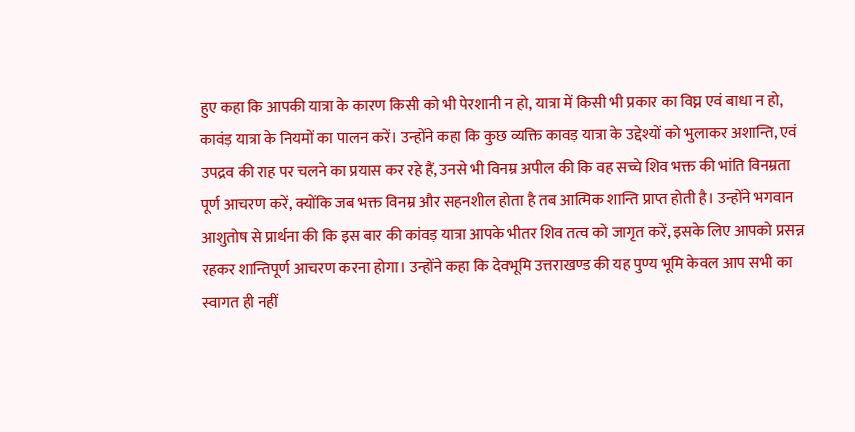हुए कहा कि आपकी यात्रा के कारण किसी को भी पेरशानी न हो, यात्रा में किसी भी प्रकार का विघ्न एवं बाधा न हो, कावंड़ यात्रा के नियमों का पालन करें। उन्होंने कहा कि कुछ व्यक्ति कावड़ यात्रा के उद्देश्यों को भुलाकर अशान्ति, एवं उपद्रव की राह पर चलने का प्रयास कर रहे हैं, उनसे भी विनम्र अपील की कि वह सच्चे शिव भक्त की भांति विनम्रता पूर्ण आचरण करें, क्योंकि जब भक्त विनम्र और सहनशील होता है तब आत्मिक शान्ति प्राप्त होती है। उन्होंने भगवान आशुतोष से प्रार्थना की कि इस बार की कांवड़ यात्रा आपके भीतर शिव तत्व को जागृत करें, इसके लिए आपको प्रसन्न रहकर शान्तिपूर्ण आचरण करना होगा। उन्होंने कहा कि देवभूमि उत्तराखण्ड की यह पुण्य भूमि केवल आप सभी का स्वागत ही नहीं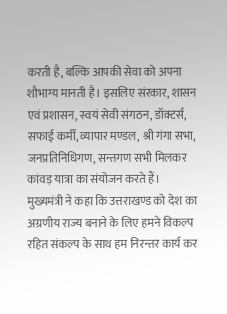करती है, बल्कि आपकी सेवा को अपना शौभाग्य मानती है। इसलिए संरकार, शासन एवं प्रशासन, स्वयं सेवी संगठन, डॉक्टर्स, सफाई कर्मी, व्यापार मण्डल, श्री गंगा सभा, जनप्रतिनिधिगण, सन्तगण सभी मिलकर कांवड़ यात्रा का संयोजन करते हैं।
मुख्यमंत्री ने कहा कि उत्तराखण्ड को देश का अग्रणीय राज्य बनाने के लिए हमने विकल्प रहित संकल्प के साथ हम निरन्तर कार्य कर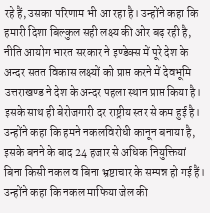रहे हैं, उसका परिणाम भी आ रहा है। उन्होंने कहा कि हमारी दिशा बिल्कुल सही लक्ष्य की ओर बढ़ रही है, नीति आयोग भारत सरकार ने इण्डेक्स में पूरे देश के अन्दर सतत विकास लक्ष्यों को प्राप्त करने में देवभूमि उत्तराखण्ड ने देश के अन्दर पहला स्थान प्राप्त किया है। इसके साथ ही बेरोजगारी दर राष्ट्रीय स्तर से कम हुई है। उन्होंने कहा कि हमने नकलविरोधी कानून बनाया है, इसके बनने के बाद 24 हजार से अधिक नियुक्तियां बिना किसी नकल व बिना भ्रष्टाचार के सम्पन्न हो गई हैं। उन्होंने कहा कि नकल माफिया जेल की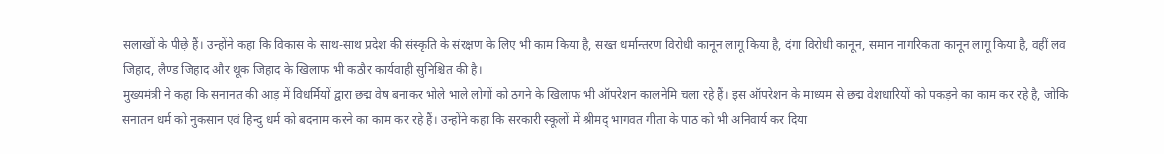सलाखों के पीछ़े हैं। उन्होंने कहा कि विकास के साथ-साथ प्रदेश की संस्कृति के संरक्षण के लिए भी काम किया है, सख्त धर्मान्तरण विरोधी कानून लागू किया है, दंगा विरोधी कानून, समान नागरिकता कानून लागू किया है, वहीं लव जिहाद, लैण्ड जिहाद और थूक जिहाद के खिलाफ भी कठौर कार्यवाही सुनिश्चित की है।
मुख्यमंत्री ने कहा कि सनानत की आड़ में विधर्मियों द्वारा छद्म वेष बनाकर भोले भाले लोगों को ठगने के खिलाफ भी ऑपरेशन कालनेमि चला रहे हैं। इस ऑपरेशन के माध्यम से छद्म वेशधारियों को पकड़ने का काम कर रहे है, जोकि सनातन धर्म को नुकसान एवं हिन्दु धर्म को बदनाम करने का काम कर रहे हैं। उन्होंने कहा कि सरकारी स्कूलों में श्रीमद् भागवत गीता के पाठ को भी अनिवार्य कर दिया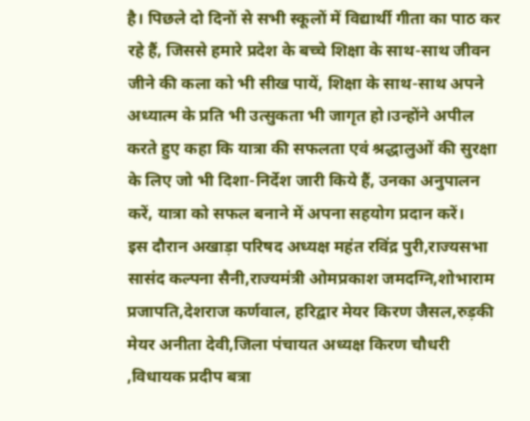है। पिछले दो दिनों से सभी स्कूलों में विद्यार्थी गीता का पाठ कर रहे हैं, जिससे हमारे प्रदेश के बच्चे शिक्षा के साथ-साथ जीवन जीने की कला को भी सीख पायें, शिक्षा के साथ-साथ अपने अध्यात्म के प्रति भी उत्सुकता भी जागृत हो।उन्होंने अपील करते हुए कहा कि यात्रा की सफलता एवं श्रद्धालुओं की सुरक्षा के लिए जो भी दिशा-निर्देश जारी किये हैं, उनका अनुपालन करें, यात्रा को सफल बनाने में अपना सहयोग प्रदान करें।
इस दौरान अखाड़ा परिषद अध्यक्ष महंत रविंद्र पुरी,राज्यसभा सासंद कल्पना सैनी,राज्यमंत्री ओमप्रकाश जमदग्नि,शोभाराम प्रजापति,देशराज कर्णवाल, हरिद्वार मेयर किरण जैसल,रुड़की मेयर अनीता देवी,जिला पंचायत अध्यक्ष किरण चौधरी ,विधायक प्रदीप बत्रा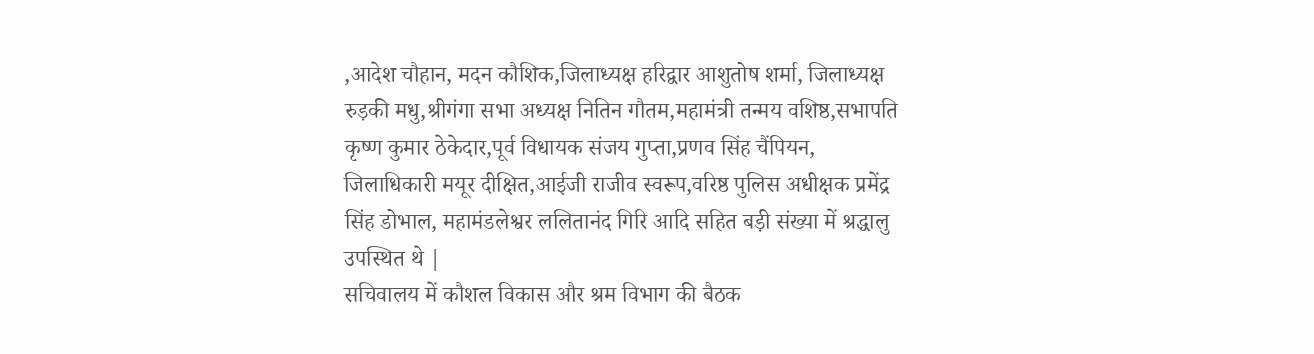,आदेश चौहान, मदन कौशिक,जिलाध्यक्ष हरिद्वार आशुतोष शर्मा, जिलाध्यक्ष रुड़की मधु,श्रीगंगा सभा अध्यक्ष नितिन गौतम,महामंत्री तन्मय वशिष्ठ,सभापति कृष्ण कुमार ठेकेदार,पूर्व विधायक संजय गुप्ता,प्रणव सिंह चैंपियन, जिलाधिकारी मयूर दीक्षित,आईजी राजीव स्वरूप,वरिष्ठ पुलिस अधीक्षक प्रमेंद्र सिंह डोभाल, महामंडलेश्वर ललितानंद गिरि आदि सहित बड़ी संख्या में श्रद्धालु उपस्थित थे |
सचिवालय में कौशल विकास और श्रम विभाग की बैठक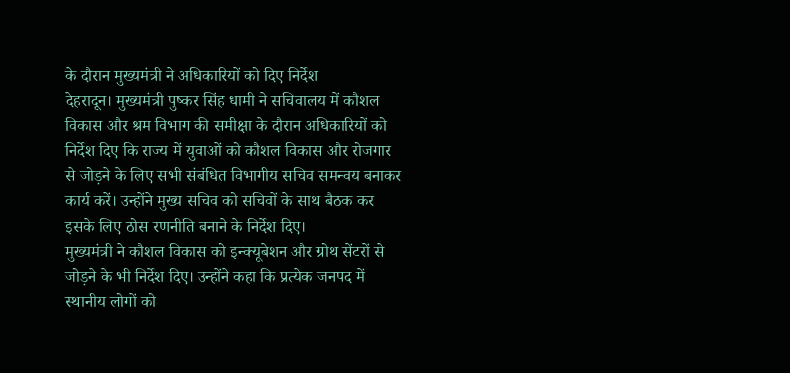के दौरान मुख्यमंत्री ने अधिकारियों को दिए निर्देश
देहरादून। मुख्यमंत्री पुष्कर सिंह धामी ने सचिवालय में कौशल विकास और श्रम विभाग की समीक्षा के दौरान अधिकारियों को निर्देश दिए कि राज्य में युवाओं को कौशल विकास और रोजगार से जोड़ने के लिए सभी संबंधित विभागीय सचिव समन्वय बनाकर कार्य करें। उन्होंने मुख्य सचिव को सचिवों के साथ बैठक कर इसके लिए ठोस रणनीति बनाने के निर्देश दिए।
मुख्यमंत्री ने कौशल विकास को इन्क्यूबेशन और ग्रोथ सेंटरों से जोड़ने के भी निर्देश दिए। उन्होंने कहा कि प्रत्येक जनपद में स्थानीय लोगों को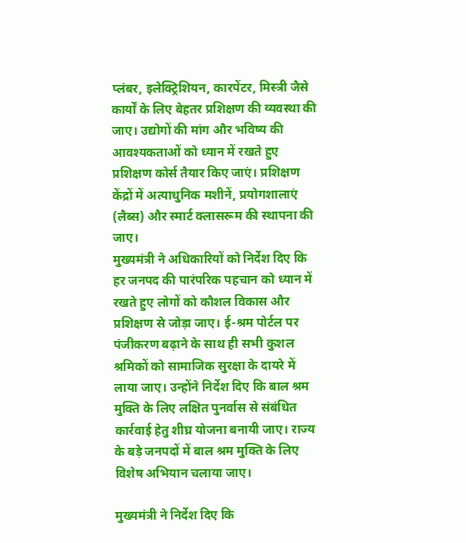प्लंबर, इलेक्ट्रिशियन, कारपेंटर, मिस्त्री जैसे कार्यों के लिए बेहतर प्रशिक्षण की व्यवस्था की जाए। उद्योगों की मांग और भविष्य की आवश्यकताओं को ध्यान में रखते हुए प्रशिक्षण कोर्स तैयार किए जाएं। प्रशिक्षण केंद्रों में अत्याधुनिक मशीनें, प्रयोगशालाएं (लैब्स) और स्मार्ट क्लासरूम की स्थापना की जाए।
मुख्यमंत्री ने अधिकारियों को निर्देश दिए कि हर जनपद की पारंपरिक पहचान को ध्यान में रखते हुए लोगों को कौशल विकास और प्रशिक्षण से जोड़ा जाए। ई-श्रम पोर्टल पर पंजीकरण बढ़ाने के साथ ही सभी कुशल श्रमिकों को सामाजिक सुरक्षा के दायरे में लाया जाए। उन्होंने निर्देश दिए कि बाल श्रम मुक्ति के लिए लक्षित पुनर्वास से संबंधित कार्रवाई हेतु शीघ्र योजना बनायी जाए। राज्य के बड़े जनपदों में बाल श्रम मुक्ति के लिए विशेष अभियान चलाया जाए।

मुख्यमंत्री ने निर्देश दिए कि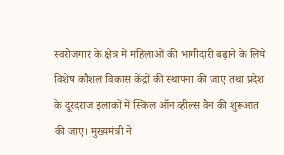स्वरोजगार के क्षेत्र में महिलाओं की भागीदारी बढ़ाने के लिये विशेष कौशल विकास केंद्रों की स्थापना की जाए तथा प्रदेश के दूरदराज इलाकों में स्किल ऑन व्हील्स वैन की शुरूआत की जाए। मुख्यमंत्री ने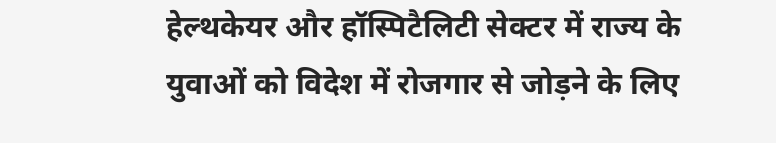हेल्थकेयर और हॉस्पिटैलिटी सेक्टर में राज्य के युवाओं को विदेश में रोजगार से जोड़ने के लिए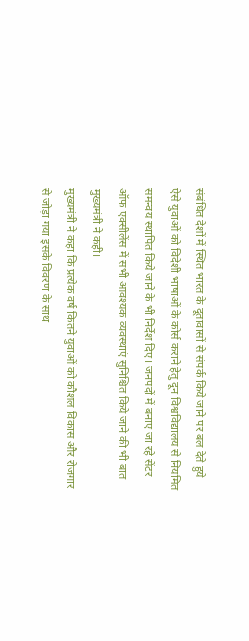संबंधित देशों में स्थित भारत के दूतावासों से संपर्क किये जाने पर बल देते हुये ऐसे युवाओं को विदेशी भाषाओं के कोर्स कराने हेतु दून विश्वविद्यालय से नियमित समन्वय स्थापित किये जाने के भी निर्देश दिए। जनपदों में बनाए जा रहे सेंटर ऑफ एक्सीलेंस में सभी आवश्यक व्यवस्थाएं सुनिश्चित किये जाने की भी बात मुख्यमंत्री ने कही।
मुख्यमंत्री ने कहा कि प्रत्येक वर्ष कितने युवाओं को कौशल विकास और रोजगार से जोड़ा गया इसके विवरण के साथ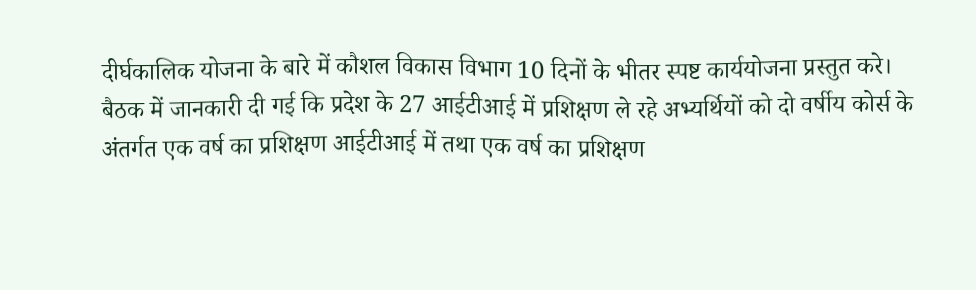दीर्घकालिक योजना के बारे में कौशल विकास विभाग 10 दिनों के भीतर स्पष्ट कार्ययोजना प्रस्तुत करे।
बैठक में जानकारी दी गई कि प्रदेश के 27 आईटीआई में प्रशिक्षण ले रहे अभ्यर्थियों को दो वर्षीय कोर्स के अंतर्गत एक वर्ष का प्रशिक्षण आईटीआई में तथा एक वर्ष का प्रशिक्षण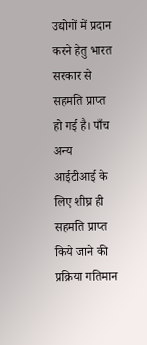उद्योगों में प्रदान करने हेतु भारत सरकार से सहमति प्राप्त हो गई है। पाँच अन्य आईटीआई के लिए शीघ्र ही सहमति प्राप्त किये जाने की प्रक्रिया गतिमान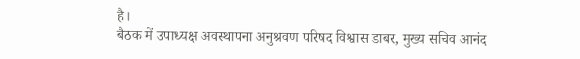है।
बैठक में उपाध्यक्ष अवस्थापना अनुश्रवण परिषद विश्वास डाबर, मुख्य सचिव आनंद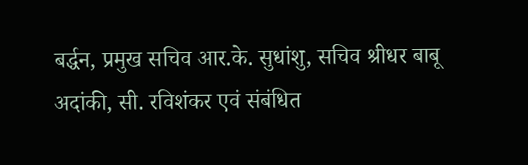बर्द्धन, प्रमुख सचिव आर.के. सुधांशु, सचिव श्रीधर बाबू अदांकी, सी. रविशंकर एवं संबंधित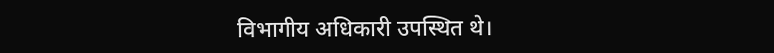विभागीय अधिकारी उपस्थित थे।